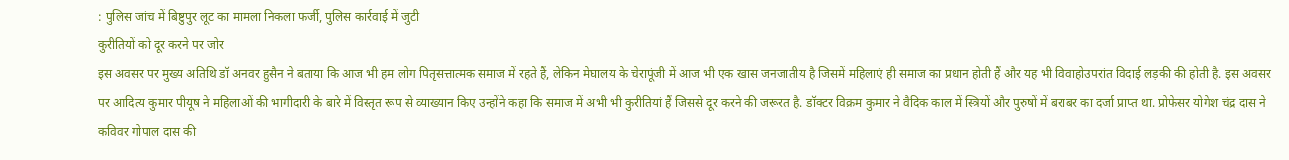: पुलिस जांच में बिष्टुपुर लूट का मामला निकला फर्जी, पुलिस कार्रवाई में जुटी
कुरीतियों को दूर करने पर जोर
इस अवसर पर मुख्य अतिथि डॉ अनवर हुसैन ने बताया कि आज भी हम लोग पितृसत्तात्मक समाज में रहते हैं, लेकिन मेघालय के चेरापूंजी में आज भी एक खास जनजातीय है जिसमें महिलाएं ही समाज का प्रधान होती हैं और यह भी विवाहोउपरांत विदाई लड़की की होती है. इस अवसर पर आदित्य कुमार पीयूष ने महिलाओं की भागीदारी के बारे में विस्तृत रूप से व्याख्यान किए उन्होंने कहा कि समाज में अभी भी कुरीतियां हैं जिससे दूर करने की जरूरत है. डॉक्टर विक्रम कुमार ने वैदिक काल में स्त्रियों और पुरुषों में बराबर का दर्जा प्राप्त था. प्रोफेसर योगेश चंद्र दास ने कविवर गोपाल दास की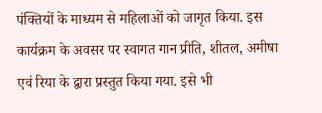पंक्तियों के माध्यम से महिलाओं को जागृत किया. इस कार्यक्रम के अवसर पर स्वागत गान प्रीति, शीतल, अमीषा एवं रिया के द्वारा प्रस्तुत किया गया. इसे भी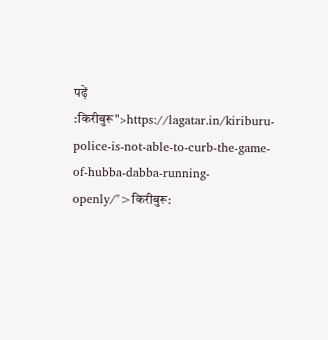पढ़ें :किरीबुरू">https://lagatar.in/kiriburu-police-is-not-able-to-curb-the-game-of-hubba-dabba-running-openly/">किरीबुरू: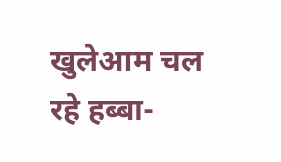खुलेआम चल रहे हब्बा-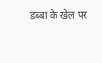डब्बा के खेल पर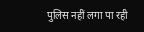पुलिस नहीं लगा पा रही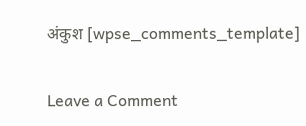अंकुश [wpse_comments_template]

Leave a Comment